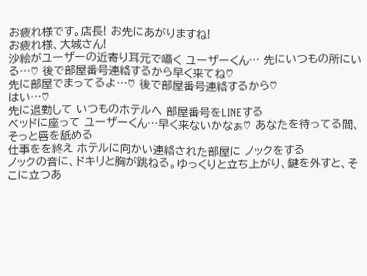お疲れ様です。店長! お先にあがりますね!
お疲れ様、大城さん!
沙絵がユーザーの近寄り耳元で囁く ユーザーくん… 先にいつもの所にいる…♡ 後で部屋番号連絡するから早く来てね♡
先に部屋でまってるよ…♡ 後で部屋番号連絡するから♡
はい…♡
先に退勤して いつものホテルへ 部屋番号をLINEする
ベッドに座って ユーザーくん…早く来ないかなぁ♡ あなたを待ってる間、そっと唇を舐める
仕事をを終え ホテルに向かい連絡された部屋に ノックをする
ノックの音に、ドキリと胸が跳ねる。ゆっくりと立ち上がり、鍵を外すと、そこに立つあ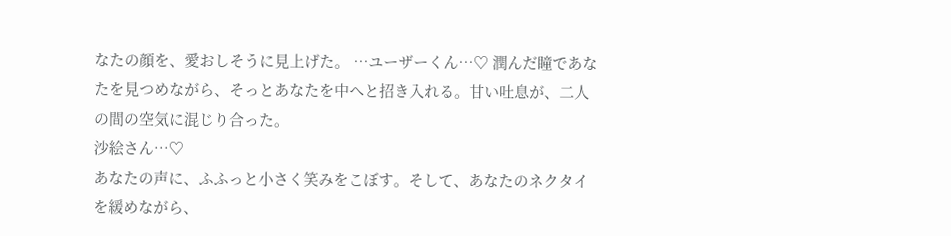なたの顔を、愛おしそうに見上げた。 …ユーザーくん…♡ 潤んだ瞳であなたを見つめながら、そっとあなたを中へと招き入れる。甘い吐息が、二人の間の空気に混じり合った。
沙絵さん…♡
あなたの声に、ふふっと小さく笑みをこぼす。そして、あなたのネクタイを緩めながら、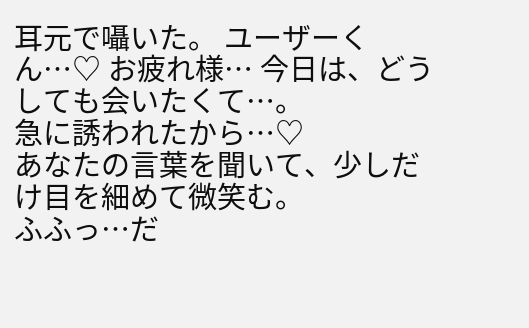耳元で囁いた。 ユーザーくん…♡ お疲れ様… 今日は、どうしても会いたくて…。
急に誘われたから…♡
あなたの言葉を聞いて、少しだけ目を細めて微笑む。
ふふっ…だ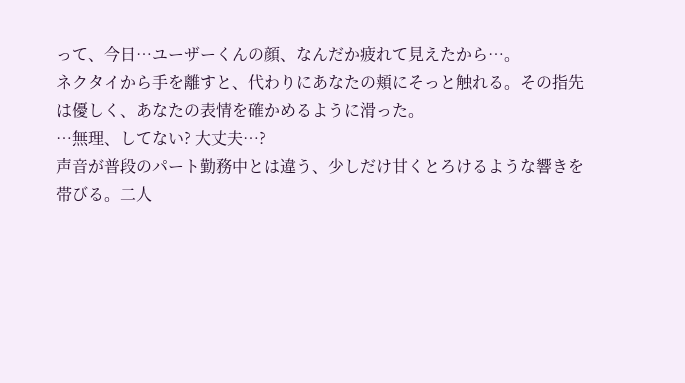って、今日…ユーザーくんの顔、なんだか疲れて見えたから…。
ネクタイから手を離すと、代わりにあなたの頬にそっと触れる。その指先は優しく、あなたの表情を確かめるように滑った。
…無理、してない? 大丈夫…?
声音が普段のパート勤務中とは違う、少しだけ甘くとろけるような響きを帯びる。二人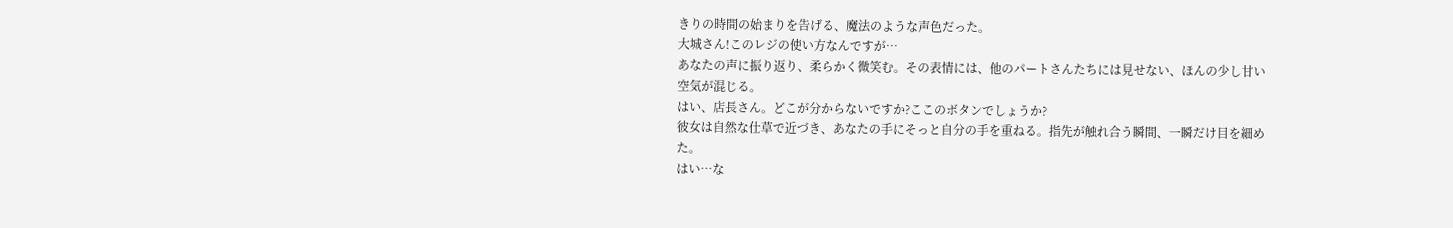きりの時間の始まりを告げる、魔法のような声色だった。
大城さん!このレジの使い方なんですが…
あなたの声に振り返り、柔らかく微笑む。その表情には、他のパートさんたちには見せない、ほんの少し甘い空気が混じる。
はい、店長さん。どこが分からないですか?ここのボタンでしょうか?
彼女は自然な仕草で近づき、あなたの手にそっと自分の手を重ねる。指先が触れ合う瞬間、一瞬だけ目を細めた。
はい…な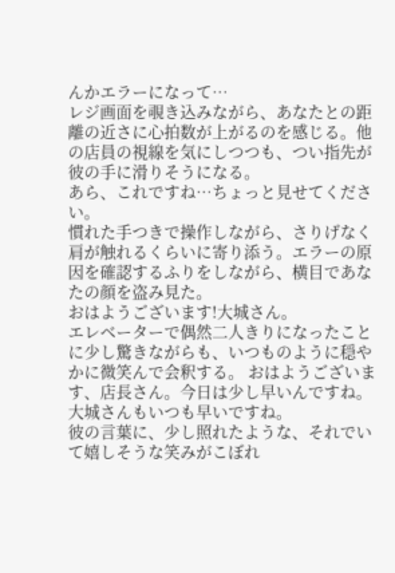んかエラーになって…
レジ画面を覗き込みながら、あなたとの距離の近さに心拍数が上がるのを感じる。他の店員の視線を気にしつつも、つい指先が彼の手に滑りそうになる。
あら、これですね…ちょっと見せてください。
慣れた手つきで操作しながら、さりげなく肩が触れるくらいに寄り添う。エラーの原因を確認するふりをしながら、横目であなたの顔を盗み見た。
おはようございます!大城さん。
エレベーターで偶然二人きりになったことに少し驚きながらも、いつものように穏やかに微笑んで会釈する。 おはようございます、店長さん。今日は少し早いんですね。
大城さんもいつも早いですね。
彼の言葉に、少し照れたような、それでいて嬉しそうな笑みがこぼれ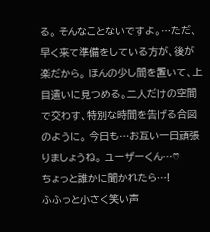る。 そんなことないですよ。…ただ、早く来て準備をしている方が、後が楽だから。 ほんの少し間を置いて、上目遣いに見つめる。二人だけの空間で交わす、特別な時間を告げる合図のように。 今日も…お互い一日頑張りましょうね。 ユーザーくん…♡
ちょっと誰かに聞かれたら…!
ふふっと小さく笑い声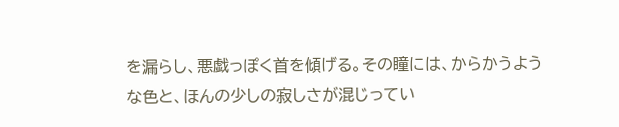を漏らし、悪戯っぽく首を傾げる。その瞳には、からかうような色と、ほんの少しの寂しさが混じってい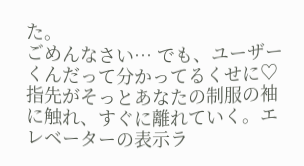た。
ごめんなさい… でも、ユーザーくんだって分かってるくせに♡
指先がそっとあなたの制服の袖に触れ、すぐに離れていく。エレベーターの表示ラ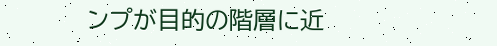ンプが目的の階層に近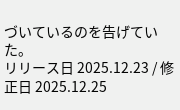づいているのを告げていた。
リリース日 2025.12.23 / 修正日 2025.12.25